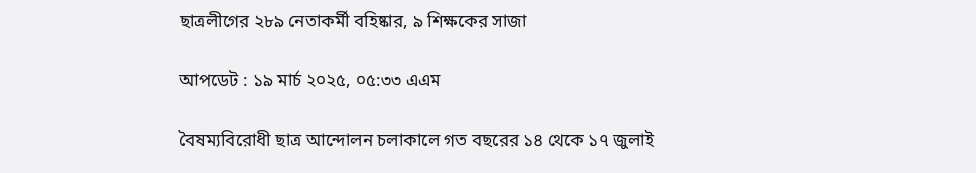ছাত্রলীগের ২৮৯ নেতাকর্মী বহিষ্কার, ৯ শিক্ষকের সাজা

আপডেট : ১৯ মার্চ ২০২৫, ০৫:৩৩ এএম

বৈষম্যবিরোধী ছাত্র আন্দোলন চলাকালে গত বছরের ১৪ থেকে ১৭ জুলাই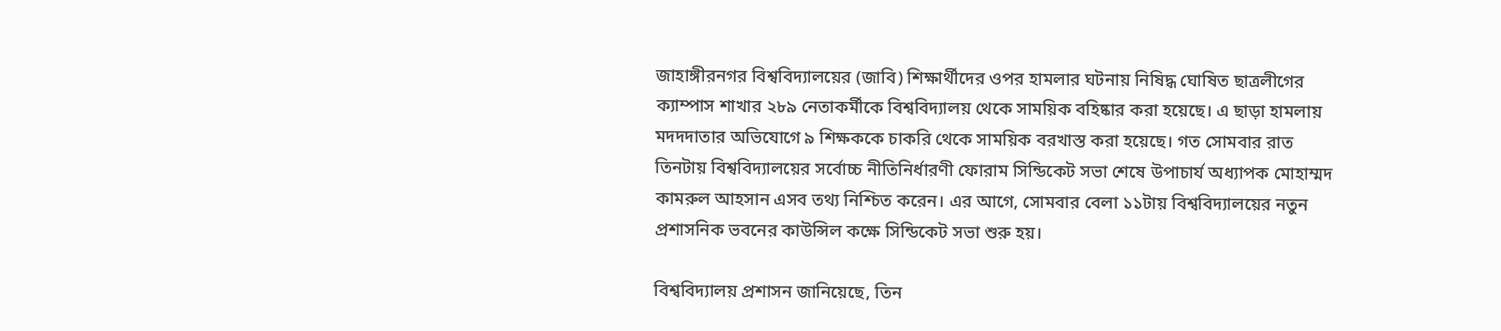জাহাঙ্গীরনগর বিশ্ববিদ্যালয়ের (জাবি) শিক্ষার্থীদের ওপর হামলার ঘটনায় নিষিদ্ধ ঘোষিত ছাত্রলীগের ক্যাম্পাস শাখার ২৮৯ নেতাকর্মীকে বিশ্ববিদ্যালয় থেকে সাময়িক বহিষ্কার করা হয়েছে। এ ছাড়া হামলায় মদদদাতার অভিযোগে ৯ শিক্ষককে চাকরি থেকে সাময়িক বরখাস্ত করা হয়েছে। গত সোমবার রাত তিনটায় বিশ্ববিদ্যালয়ের সর্বোচ্চ নীতিনির্ধারণী ফোরাম সিন্ডিকেট সভা শেষে উপাচার্য অধ্যাপক মোহাম্মদ কামরুল আহসান এসব তথ্য নিশ্চিত করেন। এর আগে, সোমবার বেলা ১১টায় বিশ্ববিদ্যালয়ের নতুন প্রশাসনিক ভবনের কাউন্সিল কক্ষে সিন্ডিকেট সভা শুরু হয়।

বিশ্ববিদ্যালয় প্রশাসন জানিয়েছে, তিন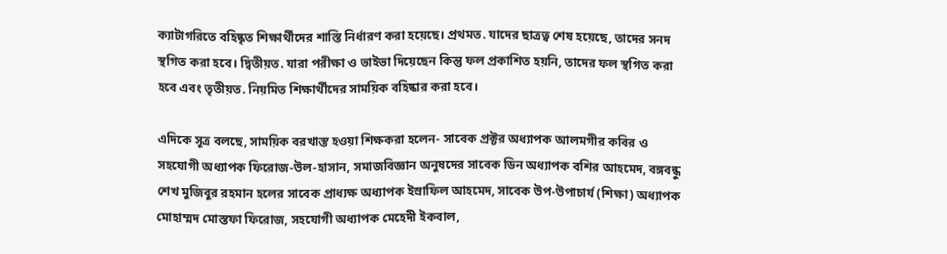ক্যাটাগরিতে বহিষ্কৃত শিক্ষার্থীদের শাস্তি নির্ধারণ করা হয়েছে। প্রথমত. যাদের ছাত্রত্ব শেষ হয়েছে, তাদের সনদ স্থগিত করা হবে। দ্বিতীয়ত. যারা পরীক্ষা ও ভাইভা দিয়েছেন কিন্তু ফল প্রকাশিত হয়নি, তাদের ফল স্থগিত করা হবে এবং তৃতীয়ত. নিয়মিত শিক্ষার্থীদের সাময়িক বহিষ্কার করা হবে।

এদিকে সূত্র বলছে, সাময়িক বরখাস্ত হওয়া শিক্ষকরা হলেন- সাবেক প্রক্টর অধ্যাপক আলমগীর কবির ও সহযোগী অধ্যাপক ফিরোজ-উল-হাসান, সমাজবিজ্ঞান অনুষদের সাবেক ডিন অধ্যাপক বশির আহমেদ, বঙ্গবন্ধু শেখ মুজিবুর রহমান হলের সাবেক প্রাধ্যক্ষ অধ্যাপক ইস্রাফিল আহমেদ, সাবেক উপ-উপাচার্য (শিক্ষা) অধ্যাপক মোহাম্মদ মোস্তফা ফিরোজ, সহযোগী অধ্যাপক মেহেদী ইকবাল,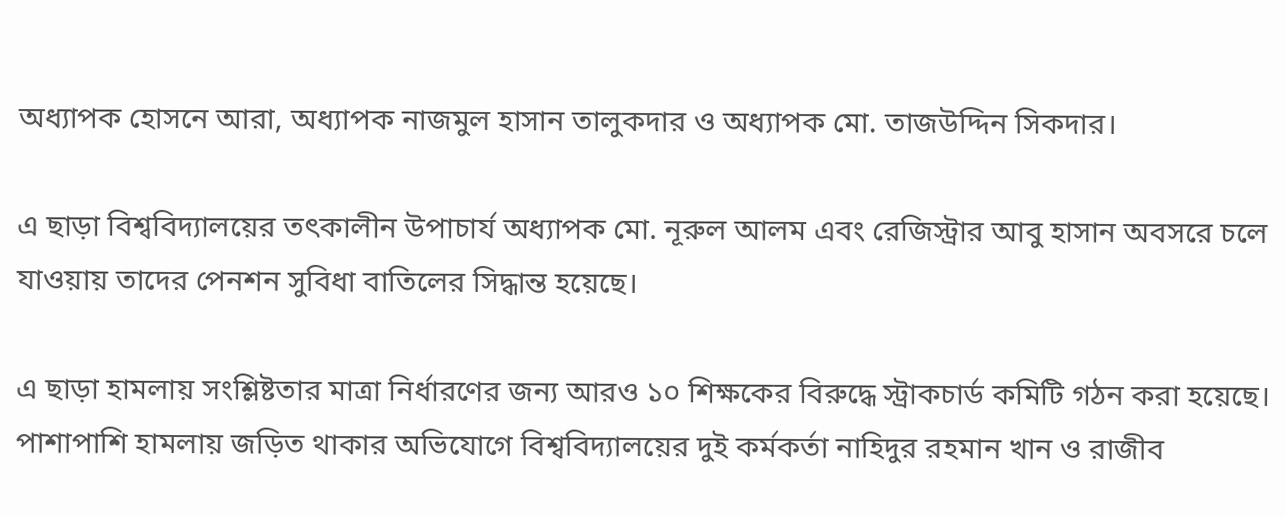অধ্যাপক হোসনে আরা, অধ্যাপক নাজমুল হাসান তালুকদার ও অধ্যাপক মো. তাজউদ্দিন সিকদার।

এ ছাড়া বিশ্ববিদ্যালয়ের তৎকালীন উপাচার্য অধ্যাপক মো. নূরুল আলম এবং রেজিস্ট্রার আবু হাসান অবসরে চলে যাওয়ায় তাদের পেনশন সুবিধা বাতিলের সিদ্ধান্ত হয়েছে।

এ ছাড়া হামলায় সংশ্লিষ্টতার মাত্রা নির্ধারণের জন্য আরও ১০ শিক্ষকের বিরুদ্ধে স্ট্রাকচার্ড কমিটি গঠন করা হয়েছে। পাশাপাশি হামলায় জড়িত থাকার অভিযোগে বিশ্ববিদ্যালয়ের দুই কর্মকর্তা নাহিদুর রহমান খান ও রাজীব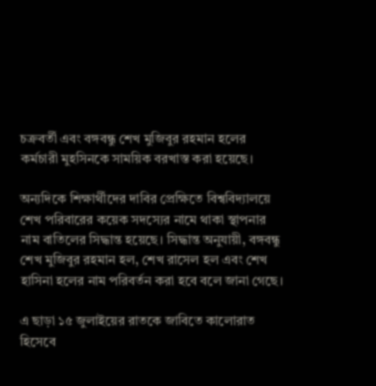চক্রবর্তী এবং বঙ্গবন্ধু শেখ মুজিবুর রহমান হলের কর্মচারী মুহসিনকে সাময়িক বরখাস্ত করা হয়েছে।

অন্যদিকে শিক্ষার্থীদের দাবির প্রেক্ষিতে বিশ্ববিদ্যালয়ে শেখ পরিবারের কয়েক সদস্যের নামে থাকা স্থাপনার নাম বাতিলের সিদ্ধান্ত হয়েছে। সিদ্ধান্ত অনুযায়ী, বঙ্গবন্ধু শেখ মুজিবুর রহমান হল, শেখ রাসেল হল এবং শেখ হাসিনা হলের নাম পরিবর্তন করা হবে বলে জানা গেছে।

এ ছাড়া ১৫ জুলাইয়ের রাতকে জাবিতে কালোরাত হিসেবে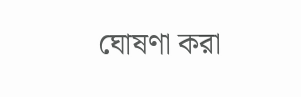ঘোষণা করা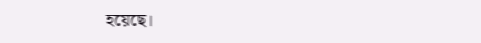হয়েছে।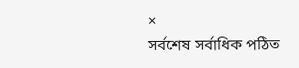×
সর্বশেষ সর্বাধিক পঠিত